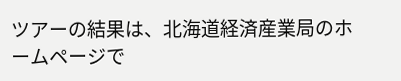ツアーの結果は、北海道経済産業局のホームページで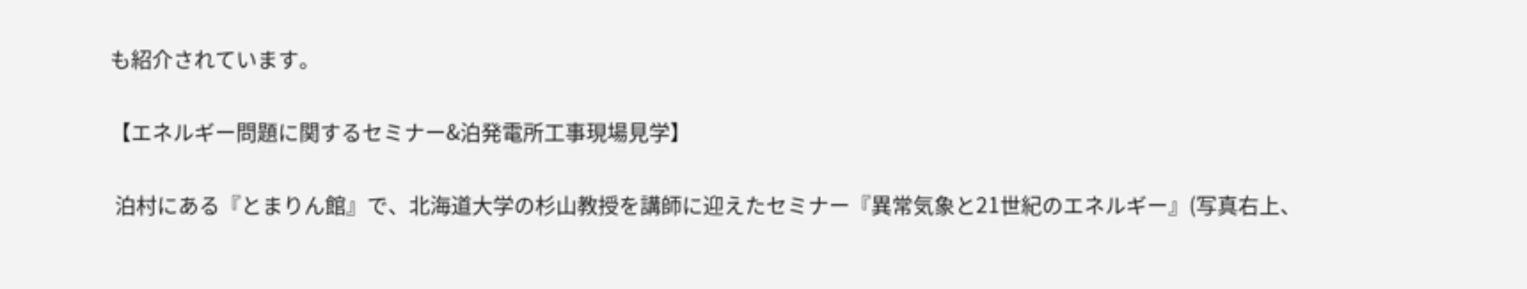も紹介されています。

【エネルギー問題に関するセミナー&泊発電所工事現場見学】

 泊村にある『とまりん館』で、北海道大学の杉山教授を講師に迎えたセミナー『異常気象と21世紀のエネルギー』(写真右上、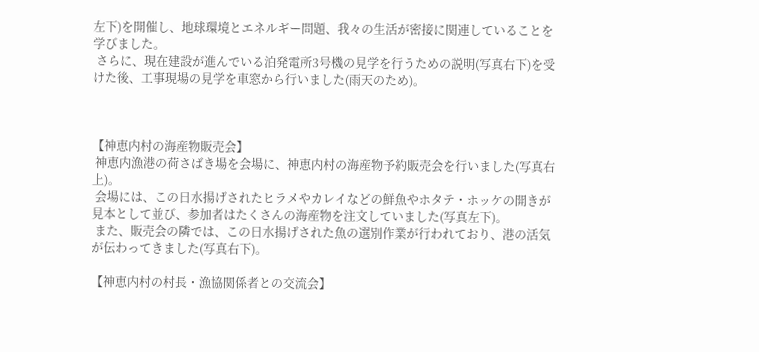左下)を開催し、地球環境とエネルギー問題、我々の生活が密接に関連していることを学びました。
 さらに、現在建設が進んでいる泊発電所3号機の見学を行うための説明(写真右下)を受けた後、工事現場の見学を車窓から行いました(雨天のため)。



【神恵内村の海産物販売会】
 神恵内漁港の荷さばき場を会場に、神恵内村の海産物予約販売会を行いました(写真右上)。
 会場には、この日水揚げされたヒラメやカレイなどの鮮魚やホタテ・ホッケの開きが見本として並び、参加者はたくさんの海産物を注文していました(写真左下)。
 また、販売会の隣では、この日水揚げされた魚の選別作業が行われており、港の活気が伝わってきました(写真右下)。

【神恵内村の村長・漁協関係者との交流会】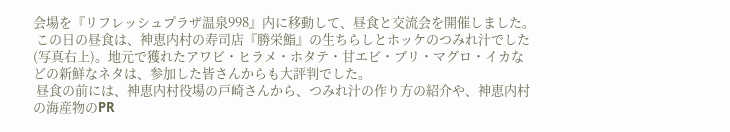会場を『リフレッシュプラザ温泉998』内に移動して、昼食と交流会を開催しました。
 この日の昼食は、神恵内村の寿司店『勝栄鮨』の生ちらしとホッケのつみれ汁でした(写真右上)。地元で獲れたアワビ・ヒラメ・ホタテ・甘エビ・ブリ・マグロ・イカなどの新鮮なネタは、参加した皆さんからも大評判でした。
 昼食の前には、神恵内村役場の戸崎さんから、つみれ汁の作り方の紹介や、神恵内村の海産物のPR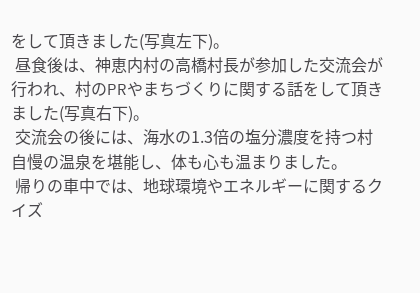をして頂きました(写真左下)。
 昼食後は、神恵内村の高橋村長が参加した交流会が行われ、村のPRやまちづくりに関する話をして頂きました(写真右下)。
 交流会の後には、海水の1.3倍の塩分濃度を持つ村自慢の温泉を堪能し、体も心も温まりました。
 帰りの車中では、地球環境やエネルギーに関するクイズ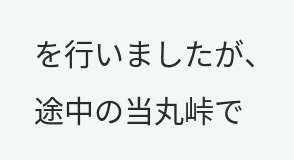を行いましたが、途中の当丸峠で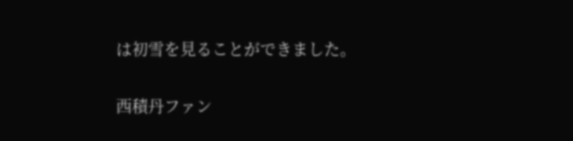は初雪を見ることができました。


西積丹ファン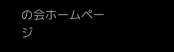の会ホームページ